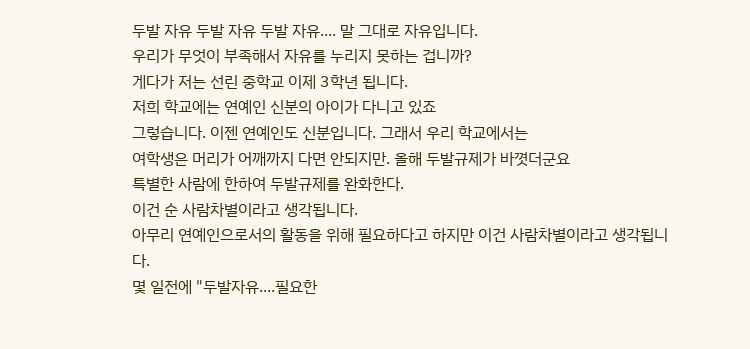두발 자유 두발 자유 두발 자유.... 말 그대로 자유입니다.
우리가 무엇이 부족해서 자유를 누리지 못하는 겁니까?
게다가 저는 선린 중학교 이제 3학년 됩니다.
저희 학교에는 연예인 신분의 아이가 다니고 있죠
그렇습니다. 이젠 연예인도 신분입니다. 그래서 우리 학교에서는
여학생은 머리가 어깨까지 다면 안되지만. 올해 두발규제가 바꼇더군요
특별한 사람에 한하여 두발규제를 완화한다.
이건 순 사람차별이라고 생각됩니다.
아무리 연예인으로서의 활동을 위해 필요하다고 하지만 이건 사람차별이라고 생각됩니다.
몇 일전에 "두발자유....필요한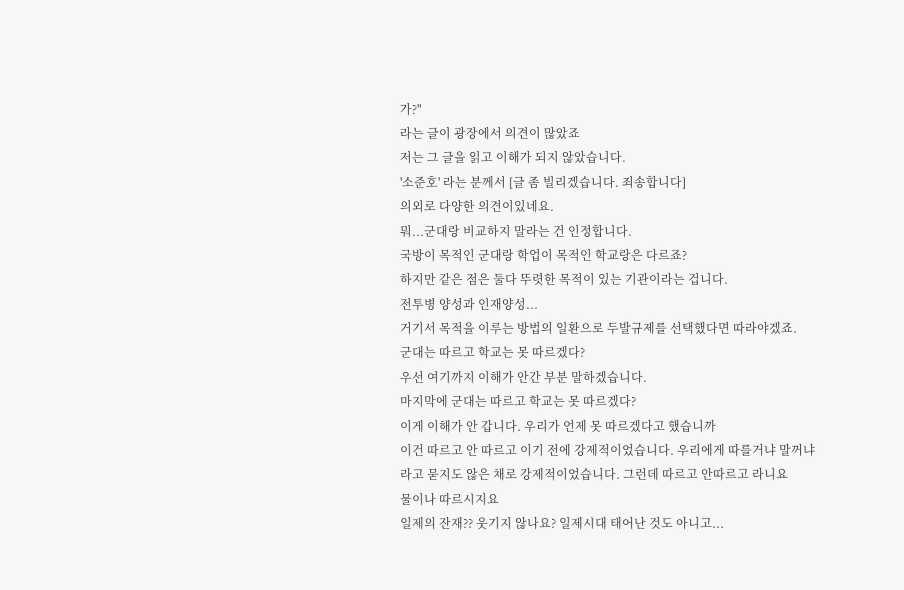가?"
라는 글이 광장에서 의견이 많았죠
저는 그 글을 읽고 이해가 되지 않았습니다.
'소준호' 라는 분께서 [글 좀 빌리겠습니다. 죄송합니다]
의외로 다양한 의견이있네요.
뭐...군대랑 비교하지 말라는 건 인정합니다.
국방이 목적인 군대랑 학업이 목적인 학교랑은 다르죠?
하지만 같은 점은 둘다 뚜렷한 목적이 있는 기관이라는 겁니다.
전투병 양성과 인재양성...
거기서 목적을 이루는 방법의 일환으로 두발규제를 선택했다면 따라야겠죠.
군대는 따르고 학교는 못 따르겠다?
우선 여기까지 이해가 안간 부분 말하겠습니다.
마지막에 군대는 따르고 학교는 못 따르겠다?
이게 이해가 안 갑니다. 우리가 언제 못 따르겠다고 했습니까
이건 따르고 안 따르고 이기 전에 강제적이었습니다. 우리에게 따를거냐 말꺼냐
라고 묻지도 않은 채로 강제적이었습니다. 그런데 따르고 안따르고 라니요
물이나 따르시지요
일제의 잔재?? 웃기지 않나요? 일제시대 태어난 것도 아니고...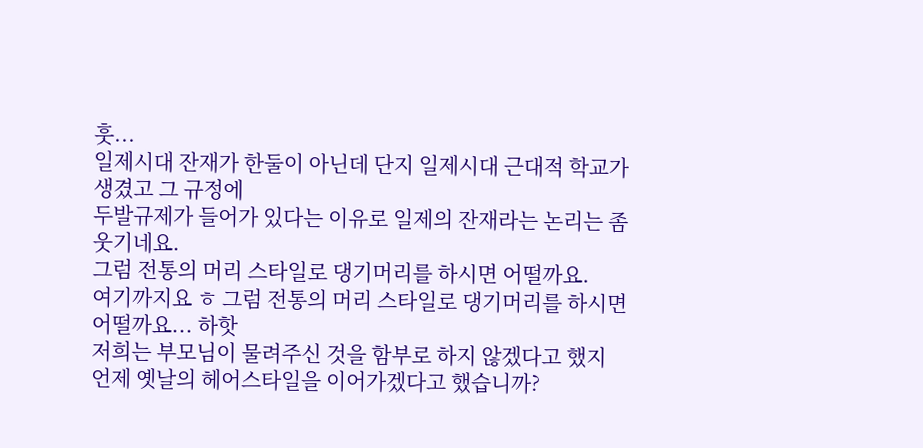훗...
일제시대 잔재가 한둘이 아닌데 단지 일제시대 근대적 학교가 생겼고 그 규정에
두발규제가 들어가 있다는 이유로 일제의 잔재라는 논리는 좀 웃기네요.
그럼 전통의 머리 스타일로 댕기머리를 하시면 어떨까요.
여기까지요 ㅎ 그럼 전통의 머리 스타일로 댕기머리를 하시면 어떨까요... 하핫
저희는 부모님이 물려주신 것을 함부로 하지 않겠다고 했지
언제 옛날의 헤어스타일을 이어가겠다고 했습니까?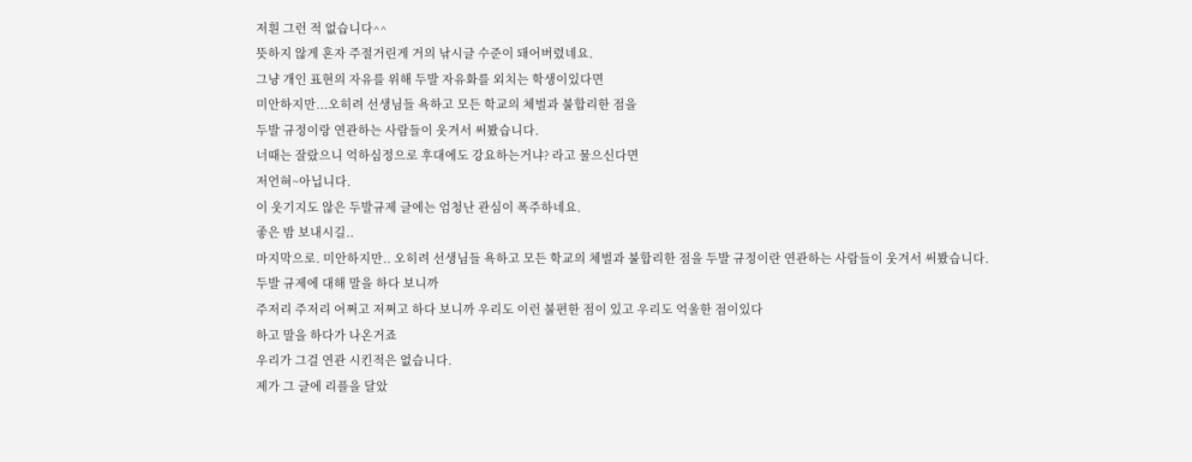저흰 그런 적 없습니다^^
뜻하지 않게 혼자 주절거린게 거의 낚시글 수준이 돼어버렸네요.
그냥 개인 표현의 자유를 위해 두발 자유화를 외치는 학생이있다면
미안하지만...오히려 선생님들 욕하고 모든 학교의 체벌과 불합리한 점을
두발 규정이랑 연관하는 사람들이 웃겨서 써봤습니다.
너때는 잘랐으니 억하심정으로 후대에도 강요하는거냐? 라고 물으신다면
저언혀~아닙니다.
이 웃기지도 않은 두발규제 글에는 엄청난 관심이 폭주하네요.
좋은 밤 보내시길..
마지막으로. 미안하지만.. 오히려 선생님들 욕하고 모든 학교의 체벌과 불합리한 점을 두발 규정이란 연관하는 사람들이 웃겨서 써봤습니다.
두발 규제에 대해 말을 하다 보니까
주저리 주저리 어쩌고 저쩌고 하다 보니까 우리도 이런 불편한 점이 있고 우리도 억울한 점이있다
하고 말을 하다가 나온거죠
우리가 그걸 연관 시킨적은 없습니다.
제가 그 글에 리플을 달았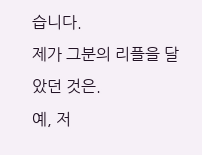습니다.
제가 그분의 리플을 달았던 것은.
예, 저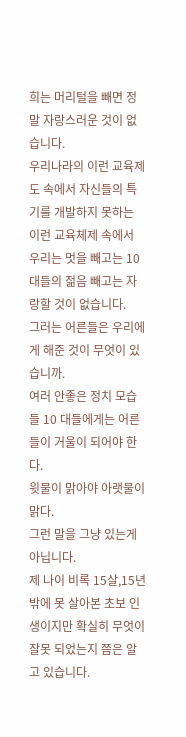희는 머리털을 빼면 정말 자랑스러운 것이 없습니다.
우리나라의 이런 교육제도 속에서 자신들의 특기를 개발하지 못하는 이런 교육체제 속에서 우리는 멋을 빼고는 10대들의 젊음 빼고는 자랑할 것이 없습니다.
그러는 어른들은 우리에게 해준 것이 무엇이 있습니까.
여러 안좋은 정치 모습들 10 대들에게는 어른들이 거울이 되어야 한다.
윗물이 맑아야 아랫물이 맑다.
그런 말을 그냥 있는게 아닙니다.
제 나이 비록 15살,15년 밖에 못 살아본 초보 인생이지만 확실히 무엇이 잘못 되었는지 쯤은 알 고 있습니다.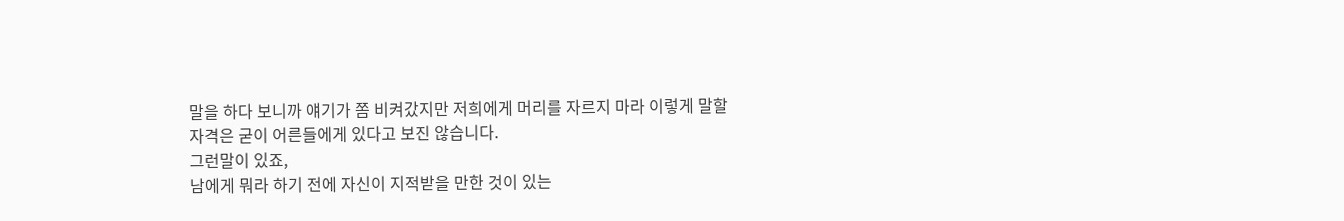말을 하다 보니까 얘기가 쫌 비켜갔지만 저희에게 머리를 자르지 마라 이렇게 말할 자격은 굳이 어른들에게 있다고 보진 않습니다.
그런말이 있죠,
남에게 뭐라 하기 전에 자신이 지적받을 만한 것이 있는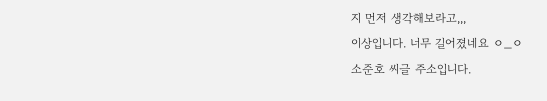지 먼저 생각해보라고,,,
이상입니다. 너무 길어졌네요 ㅇ_ㅇ
소준호 씨글 주소입니다.